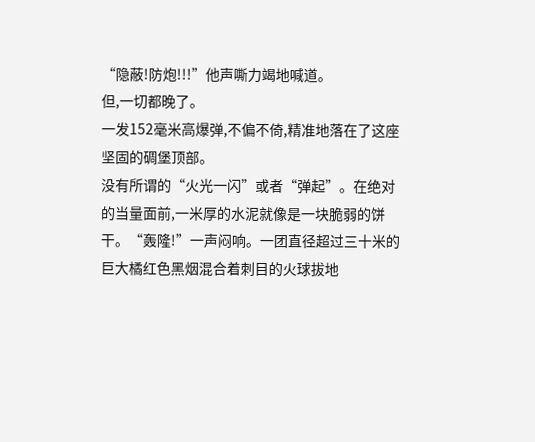“隐蔽!防炮!!!”他声嘶力竭地喊道。
但,一切都晚了。
一发152毫米高爆弹,不偏不倚,精准地落在了这座坚固的碉堡顶部。
没有所谓的“火光一闪”或者“弹起”。在绝对的当量面前,一米厚的水泥就像是一块脆弱的饼干。“轰隆!”一声闷响。一团直径超过三十米的巨大橘红色黑烟混合着刺目的火球拔地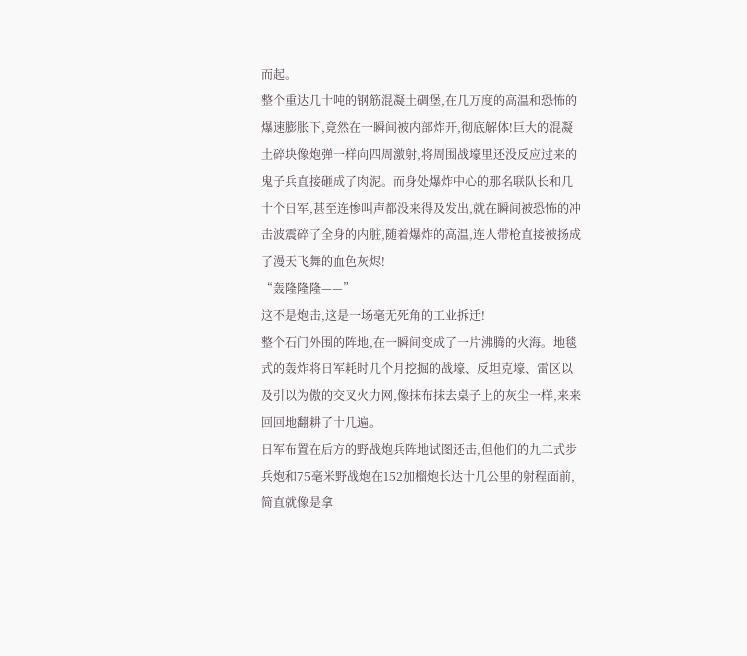而起。
整个重达几十吨的钢筋混凝土碉堡,在几万度的高温和恐怖的爆速膨胀下,竟然在一瞬间被内部炸开,彻底解体!巨大的混凝土碎块像炮弹一样向四周激射,将周围战壕里还没反应过来的鬼子兵直接砸成了肉泥。而身处爆炸中心的那名联队长和几十个日军,甚至连惨叫声都没来得及发出,就在瞬间被恐怖的冲击波震碎了全身的内脏,随着爆炸的高温,连人带枪直接被扬成了漫天飞舞的血色灰烬!
“轰隆隆隆——”
这不是炮击,这是一场毫无死角的工业拆迁!
整个石门外围的阵地,在一瞬间变成了一片沸腾的火海。地毯式的轰炸将日军耗时几个月挖掘的战壕、反坦克壕、雷区以及引以为傲的交叉火力网,像抹布抹去桌子上的灰尘一样,来来回回地翻耕了十几遍。
日军布置在后方的野战炮兵阵地试图还击,但他们的九二式步兵炮和75毫米野战炮在152加榴炮长达十几公里的射程面前,简直就像是拿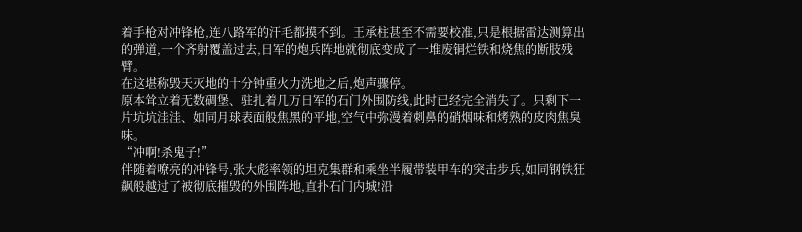着手枪对冲锋枪,连八路军的汗毛都摸不到。王承柱甚至不需要校准,只是根据雷达测算出的弹道,一个齐射覆盖过去,日军的炮兵阵地就彻底变成了一堆废铜烂铁和烧焦的断肢残臂。
在这堪称毁天灭地的十分钟重火力洗地之后,炮声骤停。
原本耸立着无数碉堡、驻扎着几万日军的石门外围防线,此时已经完全消失了。只剩下一片坑坑洼洼、如同月球表面般焦黑的平地,空气中弥漫着刺鼻的硝烟味和烤熟的皮肉焦臭味。
“冲啊!杀鬼子!”
伴随着嘹亮的冲锋号,张大彪率领的坦克集群和乘坐半履带装甲车的突击步兵,如同钢铁狂飙般越过了被彻底摧毁的外围阵地,直扑石门内城!沿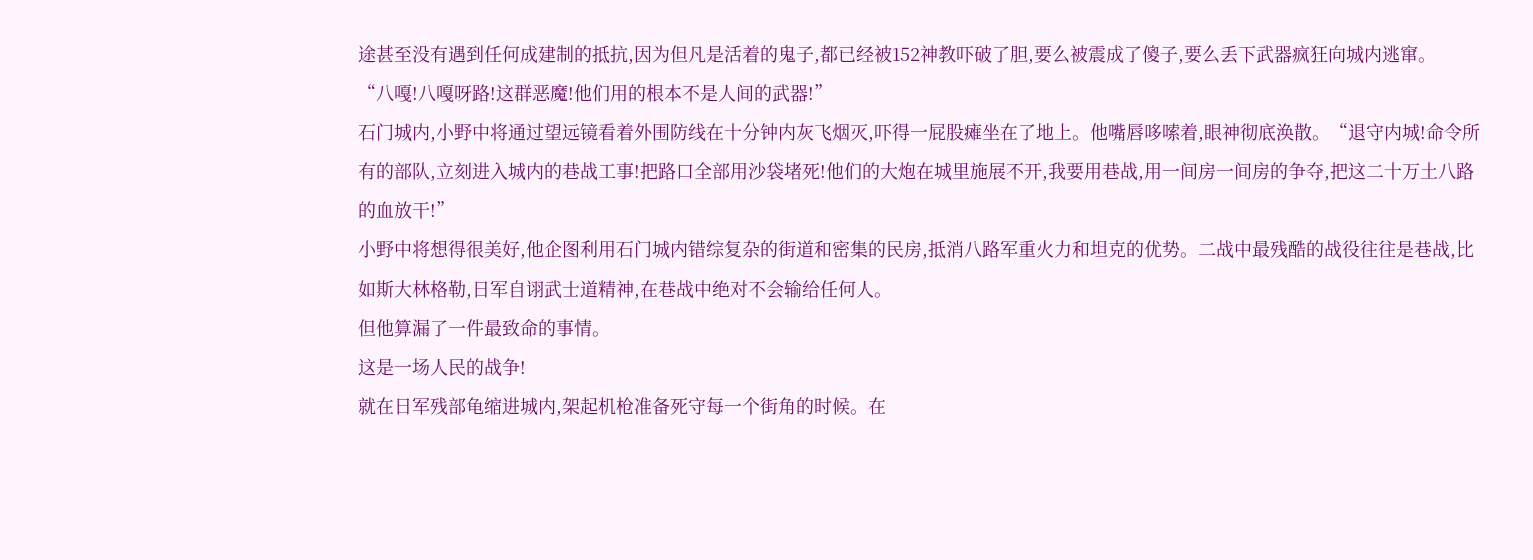途甚至没有遇到任何成建制的抵抗,因为但凡是活着的鬼子,都已经被152神教吓破了胆,要么被震成了傻子,要么丢下武器疯狂向城内逃窜。
“八嘎!八嘎呀路!这群恶魔!他们用的根本不是人间的武器!”
石门城内,小野中将通过望远镜看着外围防线在十分钟内灰飞烟灭,吓得一屁股瘫坐在了地上。他嘴唇哆嗦着,眼神彻底涣散。“退守内城!命令所有的部队,立刻进入城内的巷战工事!把路口全部用沙袋堵死!他们的大炮在城里施展不开,我要用巷战,用一间房一间房的争夺,把这二十万土八路的血放干!”
小野中将想得很美好,他企图利用石门城内错综复杂的街道和密集的民房,抵消八路军重火力和坦克的优势。二战中最残酷的战役往往是巷战,比如斯大林格勒,日军自诩武士道精神,在巷战中绝对不会输给任何人。
但他算漏了一件最致命的事情。
这是一场人民的战争!
就在日军残部龟缩进城内,架起机枪准备死守每一个街角的时候。在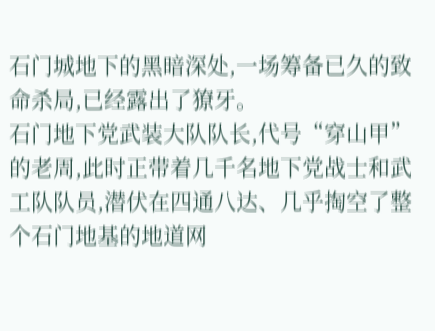石门城地下的黑暗深处,一场筹备已久的致命杀局,已经露出了獠牙。
石门地下党武装大队队长,代号“穿山甲”的老周,此时正带着几千名地下党战士和武工队队员,潜伏在四通八达、几乎掏空了整个石门地基的地道网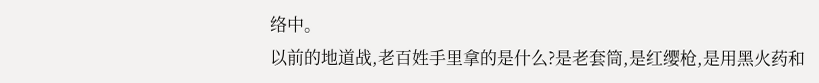络中。
以前的地道战,老百姓手里拿的是什么?是老套筒,是红缨枪,是用黑火药和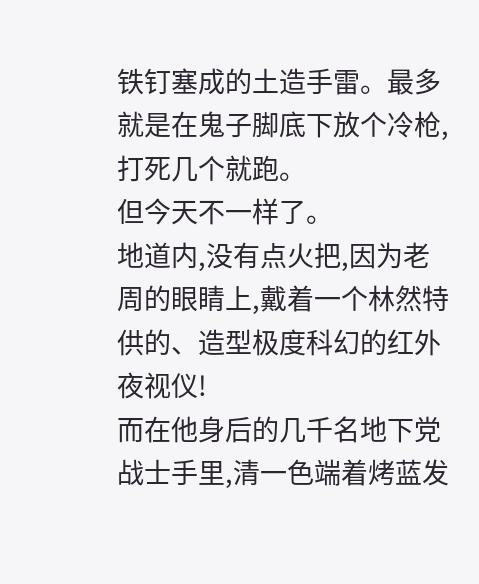铁钉塞成的土造手雷。最多就是在鬼子脚底下放个冷枪,打死几个就跑。
但今天不一样了。
地道内,没有点火把,因为老周的眼睛上,戴着一个林然特供的、造型极度科幻的红外夜视仪!
而在他身后的几千名地下党战士手里,清一色端着烤蓝发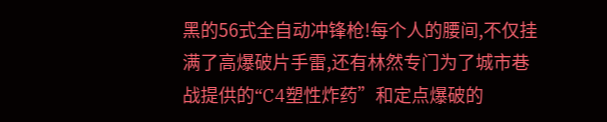黑的56式全自动冲锋枪!每个人的腰间,不仅挂满了高爆破片手雷,还有林然专门为了城市巷战提供的“C4塑性炸药”和定点爆破的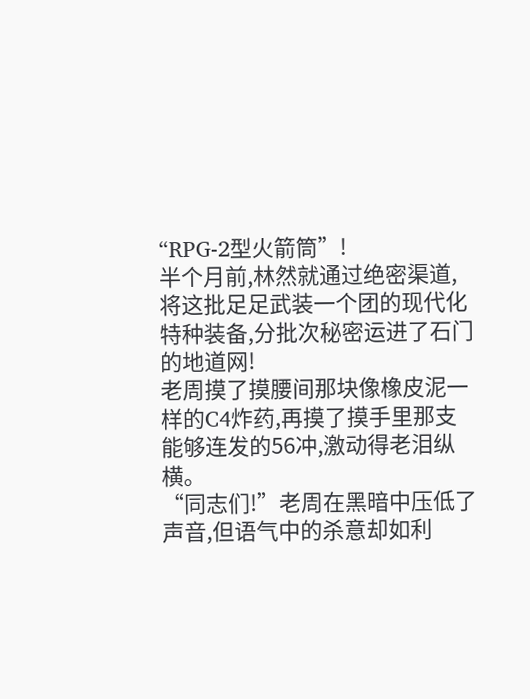“RPG-2型火箭筒”!
半个月前,林然就通过绝密渠道,将这批足足武装一个团的现代化特种装备,分批次秘密运进了石门的地道网!
老周摸了摸腰间那块像橡皮泥一样的C4炸药,再摸了摸手里那支能够连发的56冲,激动得老泪纵横。
“同志们!”老周在黑暗中压低了声音,但语气中的杀意却如利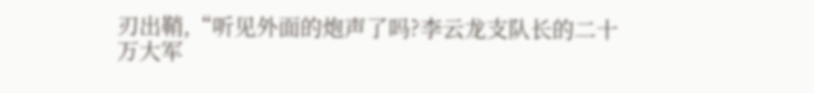刃出鞘,“听见外面的炮声了吗?李云龙支队长的二十万大军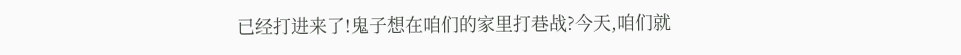已经打进来了!鬼子想在咱们的家里打巷战?今天,咱们就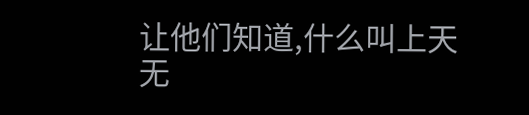让他们知道,什么叫上天无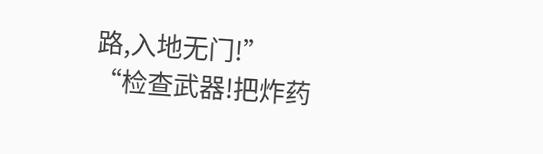路,入地无门!”
“检查武器!把炸药